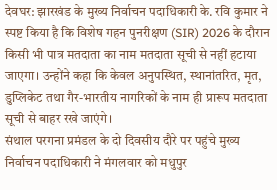देवघर: झारखंड के मुख्य निर्वाचन पदाधिकारी के. रवि कुमार ने स्पष्ट किया है कि विशेष गहन पुनरीक्षण (SIR) 2026 के दौरान किसी भी पात्र मतदाता का नाम मतदाता सूची से नहीं हटाया जाएगा। उन्होंने कहा कि केवल अनुपस्थित, स्थानांतरित, मृत, डुप्लिकेट तथा गैर-भारतीय नागरिकों के नाम ही प्रारूप मतदाता सूची से बाहर रखे जाएंगे।
संथाल परगना प्रमंडल के दो दिवसीय दौरे पर पहुंचे मुख्य निर्वाचन पदाधिकारी ने मंगलवार को मधुपुर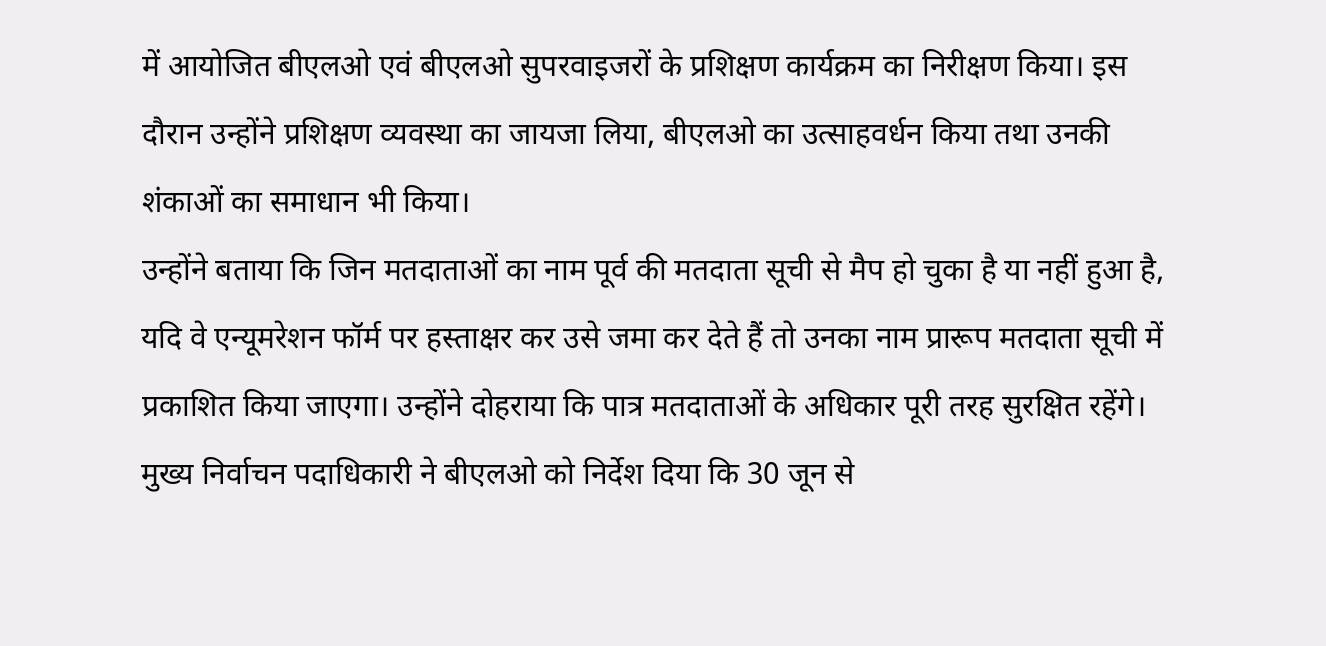में आयोजित बीएलओ एवं बीएलओ सुपरवाइजरों के प्रशिक्षण कार्यक्रम का निरीक्षण किया। इस दौरान उन्होंने प्रशिक्षण व्यवस्था का जायजा लिया, बीएलओ का उत्साहवर्धन किया तथा उनकी शंकाओं का समाधान भी किया।
उन्होंने बताया कि जिन मतदाताओं का नाम पूर्व की मतदाता सूची से मैप हो चुका है या नहीं हुआ है, यदि वे एन्यूमरेशन फॉर्म पर हस्ताक्षर कर उसे जमा कर देते हैं तो उनका नाम प्रारूप मतदाता सूची में प्रकाशित किया जाएगा। उन्होंने दोहराया कि पात्र मतदाताओं के अधिकार पूरी तरह सुरक्षित रहेंगे।
मुख्य निर्वाचन पदाधिकारी ने बीएलओ को निर्देश दिया कि 30 जून से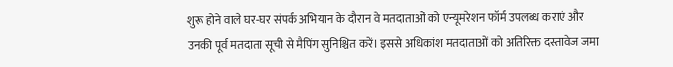शुरू होने वाले घर-घर संपर्क अभियान के दौरान वे मतदाताओं को एन्यूमरेशन फॉर्म उपलब्ध कराएं और उनकी पूर्व मतदाता सूची से मैपिंग सुनिश्चित करें। इससे अधिकांश मतदाताओं को अतिरिक्त दस्तावेज जमा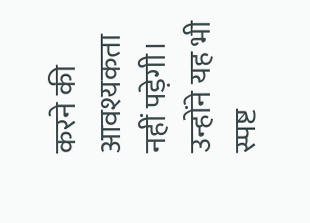करने की आवश्यकता नहीं पड़ेगी।
उन्होंने यह भी स्पष्ट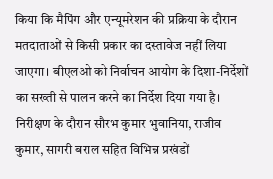किया कि मैपिंग और एन्यूमरेशन की प्रक्रिया के दौरान मतदाताओं से किसी प्रकार का दस्तावेज नहीं लिया जाएगा। बीएलओ को निर्वाचन आयोग के दिशा-निर्देशों का सख्ती से पालन करने का निर्देश दिया गया है।
निरीक्षण के दौरान सौरभ कुमार भुवानिया, राजीव कुमार, सागरी बराल सहित विभिन्न प्रखंडों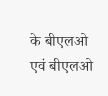के बीएलओ एवं बीएलओ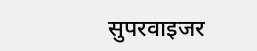सुपरवाइजर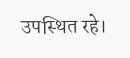उपस्थित रहे।